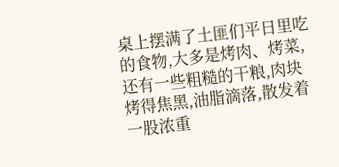桌上摆满了土匪们平日里吃的食物,大多是烤肉、烤菜,还有一些粗糙的干粮,肉块烤得焦黑,油脂滴落,散发着一股浓重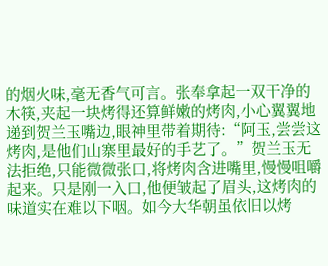的烟火味,毫无香气可言。张奉拿起一双干净的木筷,夹起一块烤得还算鲜嫩的烤肉,小心翼翼地递到贺兰玉嘴边,眼神里带着期待:“阿玉,尝尝这烤肉,是他们山寨里最好的手艺了。”贺兰玉无法拒绝,只能微微张口,将烤肉含进嘴里,慢慢咀嚼起来。只是刚一入口,他便皱起了眉头,这烤肉的味道实在难以下咽。如今大华朝虽依旧以烤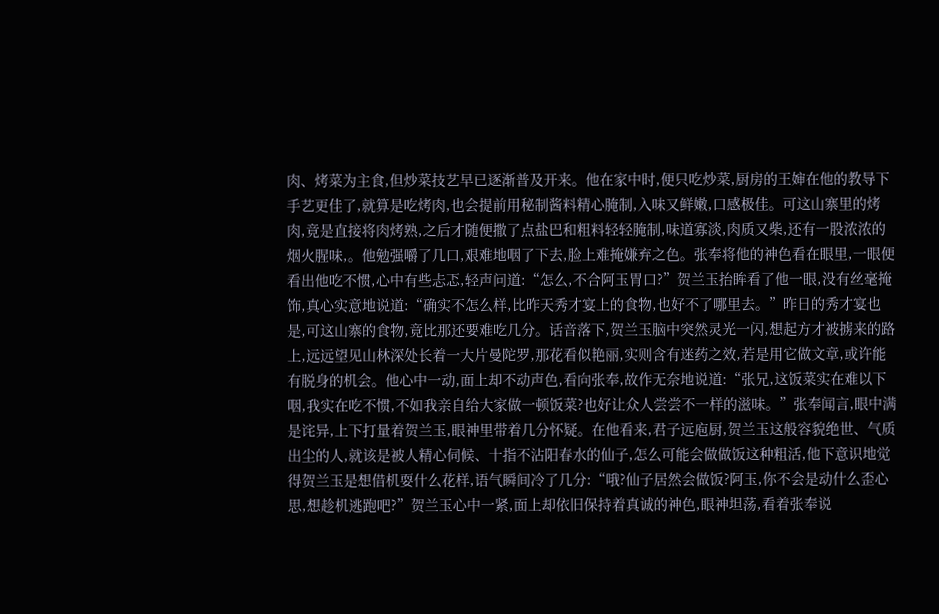肉、烤菜为主食,但炒菜技艺早已逐渐普及开来。他在家中时,便只吃炒菜,厨房的王婶在他的教导下手艺更佳了,就算是吃烤肉,也会提前用秘制酱料精心腌制,入味又鲜嫩,口感极佳。可这山寨里的烤肉,竟是直接将肉烤熟,之后才随便撒了点盐巴和粗料轻轻腌制,味道寡淡,肉质又柴,还有一股浓浓的烟火腥味,。他勉强嚼了几口,艰难地咽了下去,脸上难掩嫌弃之色。张奉将他的神色看在眼里,一眼便看出他吃不惯,心中有些忐忑,轻声问道:“怎么,不合阿玉胃口?”贺兰玉抬眸看了他一眼,没有丝毫掩饰,真心实意地说道:“确实不怎么样,比昨天秀才宴上的食物,也好不了哪里去。”昨日的秀才宴也是,可这山寨的食物,竟比那还要难吃几分。话音落下,贺兰玉脑中突然灵光一闪,想起方才被掳来的路上,远远望见山林深处长着一大片曼陀罗,那花看似艳丽,实则含有迷药之效,若是用它做文章,或许能有脱身的机会。他心中一动,面上却不动声色,看向张奉,故作无奈地说道:“张兄,这饭菜实在难以下咽,我实在吃不惯,不如我亲自给大家做一顿饭菜?也好让众人尝尝不一样的滋味。”张奉闻言,眼中满是诧异,上下打量着贺兰玉,眼神里带着几分怀疑。在他看来,君子远庖厨,贺兰玉这般容貌绝世、气质出尘的人,就该是被人精心伺候、十指不沾阳春水的仙子,怎么可能会做做饭这种粗活,他下意识地觉得贺兰玉是想借机耍什么花样,语气瞬间冷了几分:“哦?仙子居然会做饭?阿玉,你不会是动什么歪心思,想趁机逃跑吧?”贺兰玉心中一紧,面上却依旧保持着真诚的神色,眼神坦荡,看着张奉说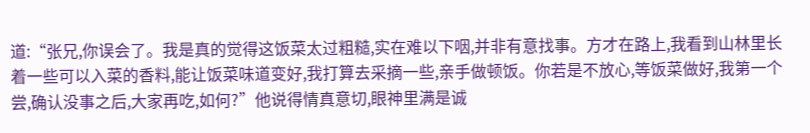道:“张兄,你误会了。我是真的觉得这饭菜太过粗糙,实在难以下咽,并非有意找事。方才在路上,我看到山林里长着一些可以入菜的香料,能让饭菜味道变好,我打算去采摘一些,亲手做顿饭。你若是不放心,等饭菜做好,我第一个尝,确认没事之后,大家再吃,如何?”他说得情真意切,眼神里满是诚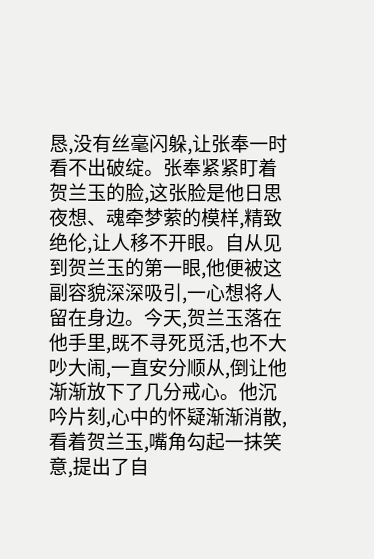恳,没有丝毫闪躲,让张奉一时看不出破绽。张奉紧紧盯着贺兰玉的脸,这张脸是他日思夜想、魂牵梦萦的模样,精致绝伦,让人移不开眼。自从见到贺兰玉的第一眼,他便被这副容貌深深吸引,一心想将人留在身边。今天,贺兰玉落在他手里,既不寻死觅活,也不大吵大闹,一直安分顺从,倒让他渐渐放下了几分戒心。他沉吟片刻,心中的怀疑渐渐消散,看着贺兰玉,嘴角勾起一抹笑意,提出了自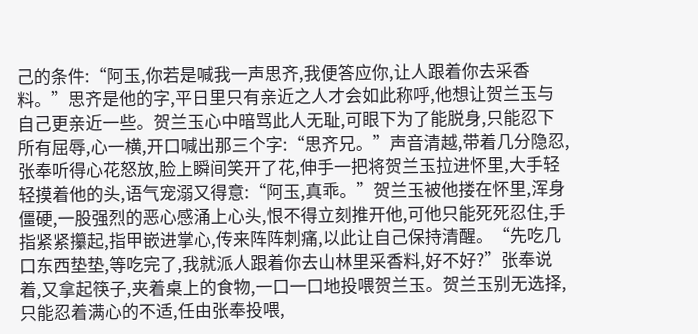己的条件:“阿玉,你若是喊我一声思齐,我便答应你,让人跟着你去采香料。”思齐是他的字,平日里只有亲近之人才会如此称呼,他想让贺兰玉与自己更亲近一些。贺兰玉心中暗骂此人无耻,可眼下为了能脱身,只能忍下所有屈辱,心一横,开口喊出那三个字:“思齐兄。”声音清越,带着几分隐忍,张奉听得心花怒放,脸上瞬间笑开了花,伸手一把将贺兰玉拉进怀里,大手轻轻摸着他的头,语气宠溺又得意:“阿玉,真乖。”贺兰玉被他搂在怀里,浑身僵硬,一股强烈的恶心感涌上心头,恨不得立刻推开他,可他只能死死忍住,手指紧紧攥起,指甲嵌进掌心,传来阵阵刺痛,以此让自己保持清醒。“先吃几口东西垫垫,等吃完了,我就派人跟着你去山林里采香料,好不好?”张奉说着,又拿起筷子,夹着桌上的食物,一口一口地投喂贺兰玉。贺兰玉别无选择,只能忍着满心的不适,任由张奉投喂,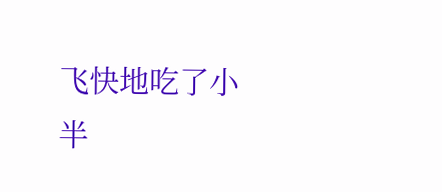飞快地吃了小半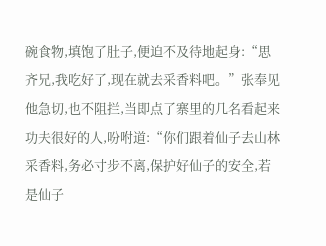碗食物,填饱了肚子,便迫不及待地起身:“思齐兄,我吃好了,现在就去采香料吧。”张奉见他急切,也不阻拦,当即点了寨里的几名看起来功夫很好的人,吩咐道:“你们跟着仙子去山林采香料,务必寸步不离,保护好仙子的安全,若是仙子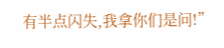有半点闪失,我拿你们是问!”